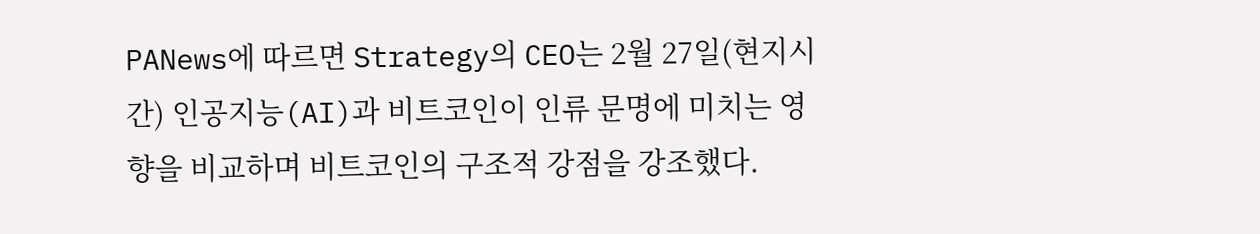PANews에 따르면 Strategy의 CEO는 2월 27일(현지시간) 인공지능(AI)과 비트코인이 인류 문명에 미치는 영향을 비교하며 비트코인의 구조적 강점을 강조했다.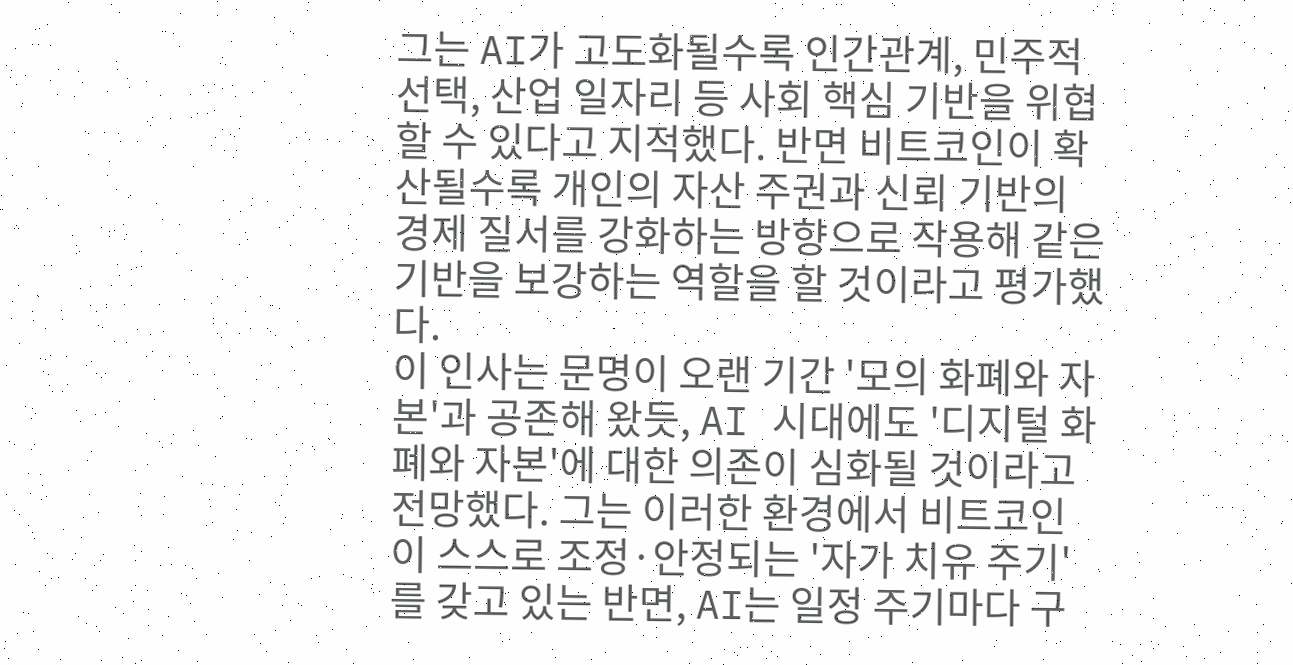그는 AI가 고도화될수록 인간관계, 민주적 선택, 산업 일자리 등 사회 핵심 기반을 위협할 수 있다고 지적했다. 반면 비트코인이 확산될수록 개인의 자산 주권과 신뢰 기반의 경제 질서를 강화하는 방향으로 작용해 같은 기반을 보강하는 역할을 할 것이라고 평가했다.
이 인사는 문명이 오랜 기간 '모의 화폐와 자본'과 공존해 왔듯, AI 시대에도 '디지털 화폐와 자본'에 대한 의존이 심화될 것이라고 전망했다. 그는 이러한 환경에서 비트코인이 스스로 조정·안정되는 '자가 치유 주기'를 갖고 있는 반면, AI는 일정 주기마다 구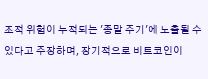조적 위험이 누적되는 '종말 주기'에 노출될 수 있다고 주장하며, 장기적으로 비트코인이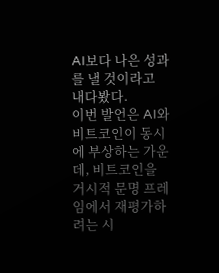AI보다 나은 성과를 낼 것이라고 내다봤다.
이번 발언은 AI와 비트코인이 동시에 부상하는 가운데, 비트코인을 거시적 문명 프레임에서 재평가하려는 시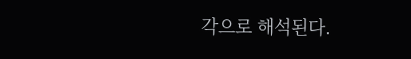각으로 해석된다.